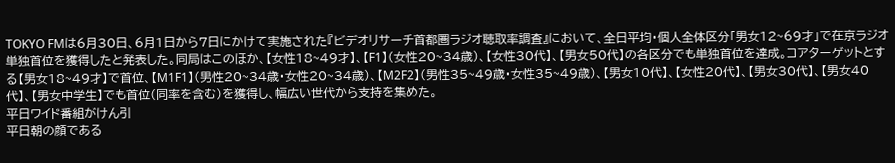TOKYO FMは6月30日、6月1日から7日にかけて実施された『ビデオリサーチ首都圏ラジオ聴取率調査』において、全日平均・個人全体区分「男女12~69才」で在京ラジオ単独首位を獲得したと発表した。同局はこのほか、【女性18~49才】、【F1】(女性20~34歳)、【女性30代】、【男女50代】の各区分でも単独首位を達成。コアターゲットとする【男女18~49才】で首位、【M1F1】(男性20~34歳・女性20~34歳)、【M2F2】(男性35~49歳・女性35~49歳)、【男女10代】、【女性20代】、【男女30代】、【男女40代】、【男女中学生】でも首位(同率を含む)を獲得し、幅広い世代から支持を集めた。
平日ワイド番組がけん引
平日朝の顔である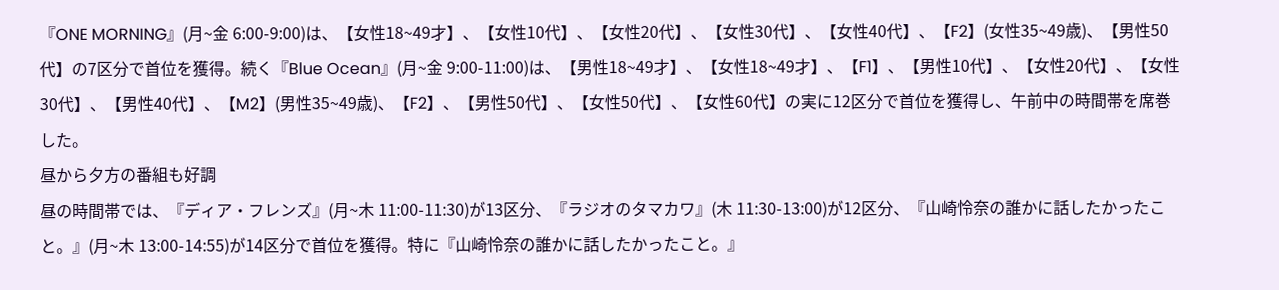『ONE MORNING』(月~金 6:00-9:00)は、【女性18~49才】、【女性10代】、【女性20代】、【女性30代】、【女性40代】、【F2】(女性35~49歳)、【男性50代】の7区分で首位を獲得。続く『Blue Ocean』(月~金 9:00-11:00)は、【男性18~49才】、【女性18~49才】、【F1】、【男性10代】、【女性20代】、【女性30代】、【男性40代】、【M2】(男性35~49歳)、【F2】、【男性50代】、【女性50代】、【女性60代】の実に12区分で首位を獲得し、午前中の時間帯を席巻した。
昼から夕方の番組も好調
昼の時間帯では、『ディア・フレンズ』(月~木 11:00-11:30)が13区分、『ラジオのタマカワ』(木 11:30-13:00)が12区分、『山崎怜奈の誰かに話したかったこと。』(月~木 13:00-14:55)が14区分で首位を獲得。特に『山崎怜奈の誰かに話したかったこと。』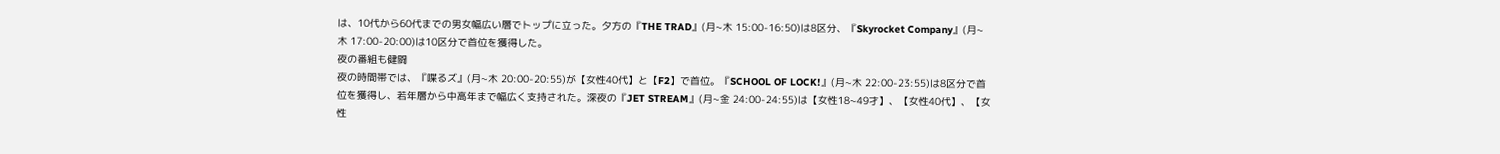は、10代から60代までの男女幅広い層でトップに立った。夕方の『THE TRAD』(月~木 15:00-16:50)は8区分、『Skyrocket Company』(月~木 17:00-20:00)は10区分で首位を獲得した。
夜の番組も健闘
夜の時間帯では、『喋るズ』(月~木 20:00-20:55)が【女性40代】と【F2】で首位。『SCHOOL OF LOCK!』(月~木 22:00-23:55)は8区分で首位を獲得し、若年層から中高年まで幅広く支持された。深夜の『JET STREAM』(月~金 24:00-24:55)は【女性18~49才】、【女性40代】、【女性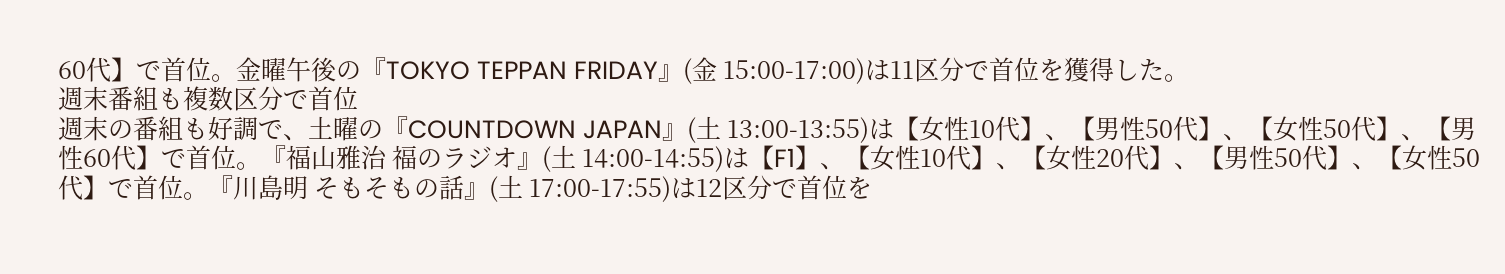60代】で首位。金曜午後の『TOKYO TEPPAN FRIDAY』(金 15:00-17:00)は11区分で首位を獲得した。
週末番組も複数区分で首位
週末の番組も好調で、土曜の『COUNTDOWN JAPAN』(土 13:00-13:55)は【女性10代】、【男性50代】、【女性50代】、【男性60代】で首位。『福山雅治 福のラジオ』(土 14:00-14:55)は【F1】、【女性10代】、【女性20代】、【男性50代】、【女性50代】で首位。『川島明 そもそもの話』(土 17:00-17:55)は12区分で首位を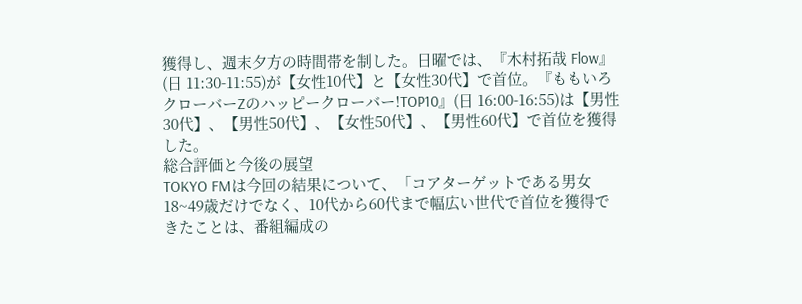獲得し、週末夕方の時間帯を制した。日曜では、『木村拓哉 Flow』(日 11:30-11:55)が【女性10代】と【女性30代】で首位。『ももいろクローバーZのハッピークローバー!TOP10』(日 16:00-16:55)は【男性30代】、【男性50代】、【女性50代】、【男性60代】で首位を獲得した。
総合評価と今後の展望
TOKYO FMは今回の結果について、「コアターゲットである男女18~49歳だけでなく、10代から60代まで幅広い世代で首位を獲得できたことは、番組編成の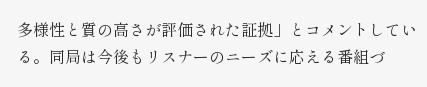多様性と質の高さが評価された証拠」とコメントしている。同局は今後もリスナーのニーズに応える番組づ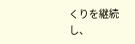くりを継続し、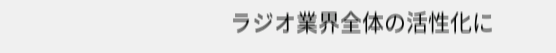ラジオ業界全体の活性化に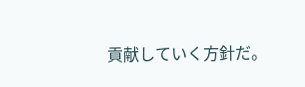貢献していく方針だ。